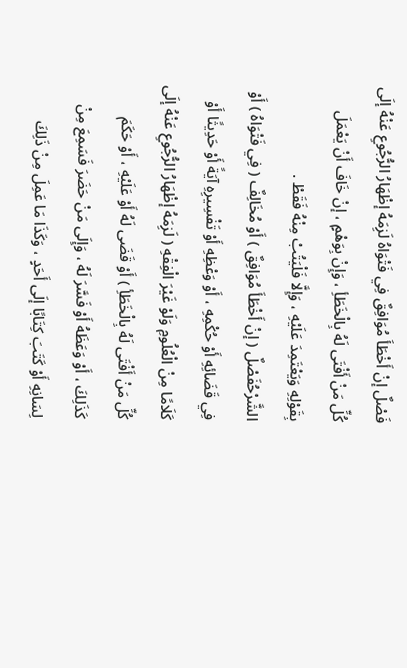فَصْلٌ إنْ أَخْطَأَ مُوَافِقٌ فِي فَتْوَاهُ لَزِمَهُ إظْهَارُ الرُّجُوعِ عَنْهُ إلَى كُلِّ مَنْ أَفْتَى لَهُ بِالْخَطَأِ ، وَإِنْ بِوَهْمٍ ، إنْ خَافَ أَنْ يَعْمَلَ بِقَوْلِهِ وَيَعْتَمِدَ عَلَيْهِ ، وَإِلَّا فَلْيَتُبْ مِنْهُ فَقَطْ .
الشَّرْحُفَصْلٌ ( إنْ أَخْطَأَ مُوَافِقٌ ) أَوْ مُخَالِفٌ ( فِي فَتْوَاهُ ) أَوْ فِي قَضَائِهِ أَوْ حُكْمِهِ ، أَوْ وَعْظِهِ أَوْ تَفْسِيرِهِ آيَةً أَوْ حَدِيثًا أَوْ كَلَامًا مِنْ الْعُلُومِ وَلَوْ غَيْرَ الْفِقْهِ ( لَزِمَهُ إظْهَارُ الرُّجُوعِ عَنْهُ إلَى كُلِّ مَنْ أَفْتَى لَهُ بِالْخَطَأِ ) أَوْ قَضَى لَهُ أَوْ عَلَيْهِ ، أَوْ حَكَمَ كَذَلِكَ ، أَوْ وَعَظَهُ أَوْ فَسَّرَ لَهُ ، وَإِلَى مَنْ حَضَرَ فَسَمِعَ مِنْ لِسَانِهِ أَوْ كَتَبَ كِتَابًا إلَى أَحَدٍ ، وَكَذَا مَا عَمِلَ مِنْ ذَلِكَ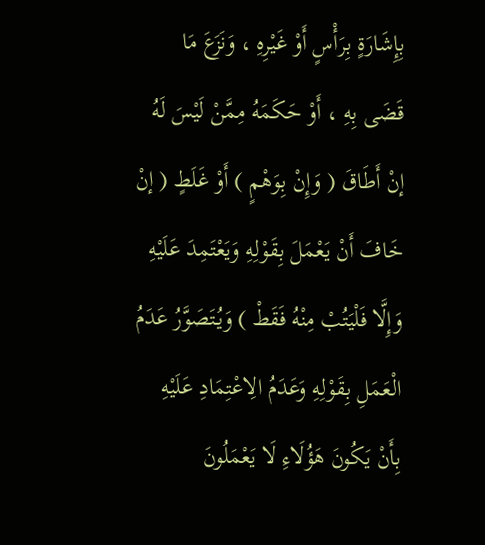بِإِشَارَةٍ بِرَأْسٍ أَوْ غَيْرِهِ ، وَنَزَعَ مَا قَضَى بِهِ ، أَوْ حَكَمَهُ مِمَّنْ لَيْسَ لَهُ إنْ أَطَاقَ ( وَإِنْ بِوَهْمٍ ) أَوْ غَلَطٍ ( إنْ خَافَ أَنْ يَعْمَلَ بِقَوْلِهِ وَيَعْتَمِدَ عَلَيْهِ وَإِلَّا فَلْيَتُبْ مِنْهُ فَقَطْ ) وَيُتَصَوَّرُ عَدَمُ الْعَمَلِ بِقَوْلِهِ وَعَدَمُ الِاعْتِمَادِ عَلَيْهِ بِأَنْ يَكُونَ هَؤُلَاءِ لَا يَعْمَلُونَ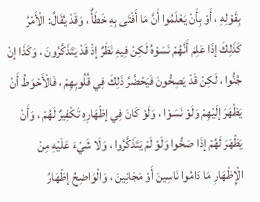بِقَوْلِهِ ، أَوْ بِأَنْ يَعْلَمُوا أَنَّ مَا أَفْتَى بِهِ خَطَأٌ ، وَقَدْ يُقَالُ: الْأَمْرُ كَذَلِكَ إذَا عَلِمَ أَنَّهُمْ نَسَوْهُ لَكِنْ فِيهِ نَظَرٌ إذْ قَدْ يَتَذَكَّرُونَ ، وَكَذَا إنْ جُنُّوا ، لَكِنْ قَدْ يَصِحُّونَ فَيَحْضُرُ ذَلِكَ فِي قُلُوبِهِمْ ، فَالْأَحْوَطُ أَنْ يَظْهَرَ إلَيْهِمْ وَلَوْ نَسَوْا ، وَلَوْ كَانَ فِي إظْهَارِهِ تَكْفِيرٌ لَهُمْ ، وَأَنْ يَظْهَرَ لَهُمْ إذَا صَحُّوا وَلَوْ لَمْ يَتَذَكَّرُوا ، وَلَا شَيْءَ عَلَيْهِ مِنْ الْإِظْهَارِ مَا دَامُوا نَاسِينَ أَوْ مَجَانِينَ ، وَالْوَاضِحُ إظْهَارُ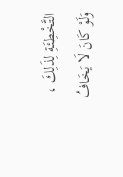التَّخْطِئَةِ لِذَلِكَ ، وَلَوْ كَانَ لَا يَخَافُ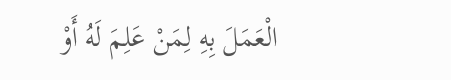الْعَمَلَ بِهِ لِمَنْ عَلِمَ لَهُ أَوْ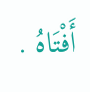أَفْتَاهُ .